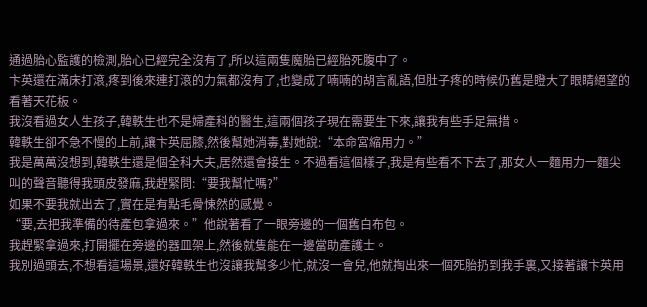通過胎心監護的檢測,胎心已經完全沒有了,所以這兩隻魔胎已經胎死腹中了。
卞英還在滿床打滾,疼到後來連打滾的力氣都沒有了,也變成了喃喃的胡言亂語,但肚子疼的時候仍舊是瞪大了眼睛絕望的看著天花板。
我沒看過女人生孩子,韓軼生也不是婦產科的醫生,這兩個孩子現在需要生下來,讓我有些手足無措。
韓軼生卻不急不慢的上前,讓卞英屈膝,然後幫她消毒,對她說:“本命宮縮用力。”
我是萬萬沒想到,韓軼生還是個全科大夫,居然還會接生。不過看這個樣子,我是有些看不下去了,那女人一麵用力一麵尖叫的聲音聽得我頭皮發麻,我趕緊問:“要我幫忙嗎?”
如果不要我就出去了,實在是有點毛骨悚然的感覺。
“要,去把我準備的待產包拿過來。”他說著看了一眼旁邊的一個舊白布包。
我趕緊拿過來,打開擺在旁邊的器皿架上,然後就隻能在一邊當助產護士。
我別過頭去,不想看這場景,還好韓軼生也沒讓我幫多少忙,就沒一會兒,他就掏出來一個死胎扔到我手裏,又接著讓卞英用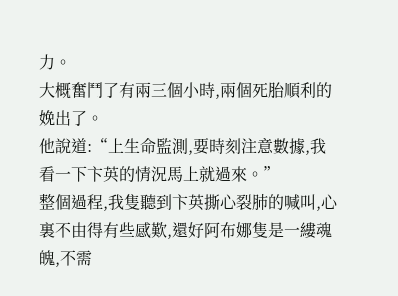力。
大概奮鬥了有兩三個小時,兩個死胎順利的娩出了。
他說道:“上生命監測,要時刻注意數據,我看一下卞英的情況馬上就過來。”
整個過程,我隻聽到卞英撕心裂肺的喊叫,心裏不由得有些感歎,還好阿布娜隻是一縷魂魄,不需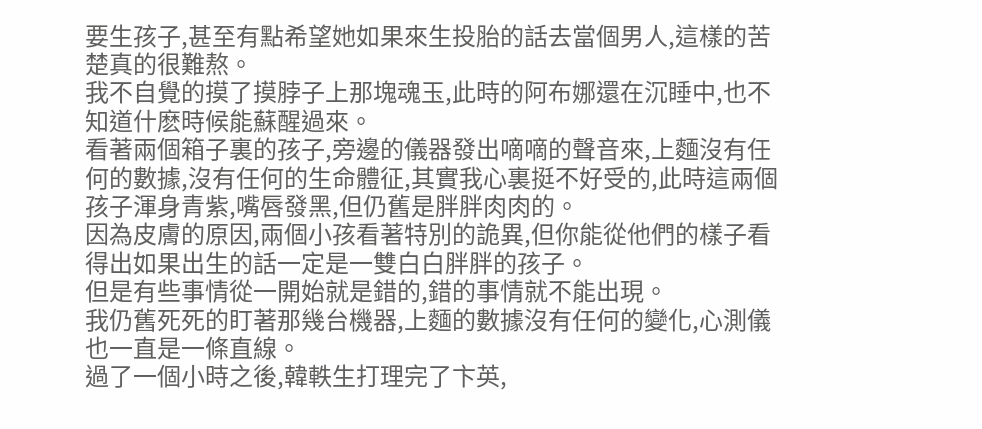要生孩子,甚至有點希望她如果來生投胎的話去當個男人,這樣的苦楚真的很難熬。
我不自覺的摸了摸脖子上那塊魂玉,此時的阿布娜還在沉睡中,也不知道什麽時候能蘇醒過來。
看著兩個箱子裏的孩子,旁邊的儀器發出嘀嘀的聲音來,上麵沒有任何的數據,沒有任何的生命體征,其實我心裏挺不好受的,此時這兩個孩子渾身青紫,嘴唇發黑,但仍舊是胖胖肉肉的。
因為皮膚的原因,兩個小孩看著特別的詭異,但你能從他們的樣子看得出如果出生的話一定是一雙白白胖胖的孩子。
但是有些事情從一開始就是錯的,錯的事情就不能出現。
我仍舊死死的盯著那幾台機器,上麵的數據沒有任何的變化,心測儀也一直是一條直線。
過了一個小時之後,韓軼生打理完了卞英,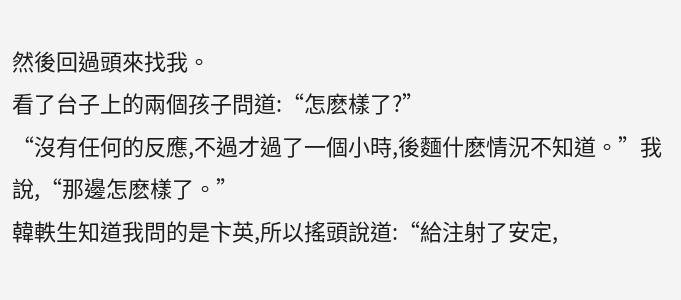然後回過頭來找我。
看了台子上的兩個孩子問道:“怎麽樣了?”
“沒有任何的反應,不過才過了一個小時,後麵什麽情況不知道。”我說,“那邊怎麽樣了。”
韓軼生知道我問的是卞英,所以搖頭說道:“給注射了安定,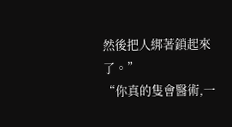然後把人綁著鎖起來了。”
“你真的隻會醫術,一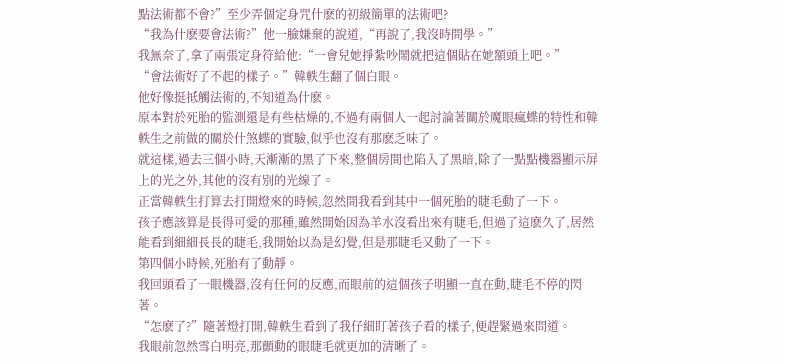點法術都不會?”至少弄個定身咒什麽的初級簡單的法術吧?
“我為什麽要會法術?”他一臉嫌棄的說道,“再說了,我沒時間學。”
我無奈了,拿了兩張定身符給他:“一會兒她掙紮吵鬧就把這個貼在她額頭上吧。”
“會法術好了不起的樣子。”韓軼生翻了個白眼。
他好像挺抵觸法術的,不知道為什麽。
原本對於死胎的監測還是有些枯燥的,不過有兩個人一起討論著關於魔眼瘋蝶的特性和韓軼生之前做的關於什煞蝶的實驗,似乎也沒有那麽乏味了。
就這樣,過去三個小時,天漸漸的黑了下來,整個房間也陷入了黑暗,除了一點點機器顯示屏上的光之外,其他的沒有別的光線了。
正當韓軼生打算去打開燈來的時候,忽然間我看到其中一個死胎的睫毛動了一下。
孩子應該算是長得可愛的那種,雖然開始因為羊水沒看出來有睫毛,但過了這麽久了,居然能看到細細長長的睫毛,我開始以為是幻覺,但是那睫毛又動了一下。
第四個小時候,死胎有了動靜。
我回頭看了一眼機器,沒有任何的反應,而眼前的這個孩子明顯一直在動,睫毛不停的閃著。
“怎麽了?”隨著燈打開,韓軼生看到了我仔細盯著孩子看的樣子,便趕緊過來問道。
我眼前忽然雪白明亮,那顫動的眼睫毛就更加的清晰了。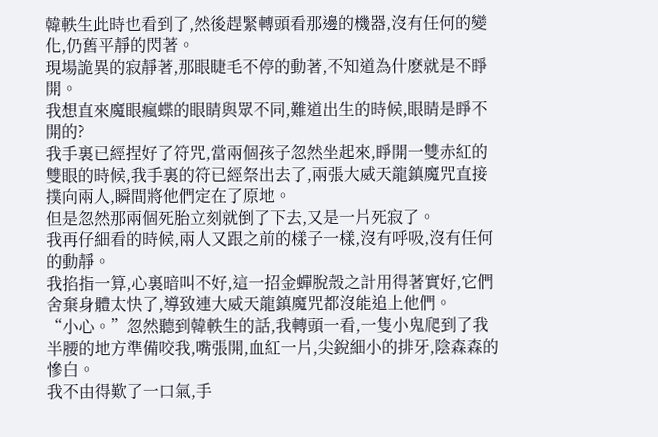韓軼生此時也看到了,然後趕緊轉頭看那邊的機器,沒有任何的變化,仍舊平靜的閃著。
現場詭異的寂靜著,那眼睫毛不停的動著,不知道為什麽就是不睜開。
我想直來魔眼瘋蝶的眼睛與眾不同,難道出生的時候,眼睛是睜不開的?
我手裏已經捏好了符咒,當兩個孩子忽然坐起來,睜開一雙赤紅的雙眼的時候,我手裏的符已經祭出去了,兩張大威天龍鎮魔咒直接撲向兩人,瞬間將他們定在了原地。
但是忽然那兩個死胎立刻就倒了下去,又是一片死寂了。
我再仔細看的時候,兩人又跟之前的樣子一樣,沒有呼吸,沒有任何的動靜。
我掐指一算,心裏暗叫不好,這一招金蟬脫殼之計用得著實好,它們舍棄身體太快了,導致連大威天龍鎮魔咒都沒能追上他們。
“小心。”忽然聽到韓軼生的話,我轉頭一看,一隻小鬼爬到了我半腰的地方準備咬我,嘴張開,血紅一片,尖銳細小的排牙,陰森森的慘白。
我不由得歎了一口氣,手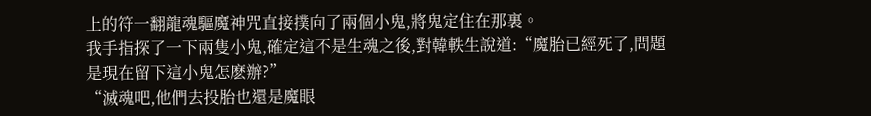上的符一翻龍魂驅魔神咒直接撲向了兩個小鬼,將鬼定住在那裏。
我手指探了一下兩隻小鬼,確定這不是生魂之後,對韓軼生說道:“魔胎已經死了,問題是現在留下這小鬼怎麽辦?”
“滅魂吧,他們去投胎也還是魔眼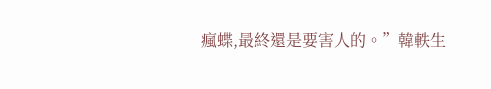瘋蝶,最終還是要害人的。”韓軼生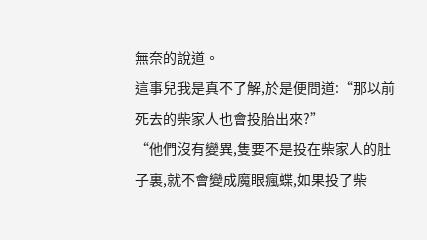無奈的說道。
這事兒我是真不了解,於是便問道:“那以前死去的柴家人也會投胎出來?”
“他們沒有變異,隻要不是投在柴家人的肚子裏,就不會變成魔眼瘋蝶,如果投了柴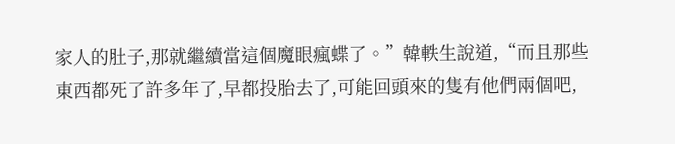家人的肚子,那就繼續當這個魔眼瘋蝶了。”韓軼生說道,“而且那些東西都死了許多年了,早都投胎去了,可能回頭來的隻有他們兩個吧,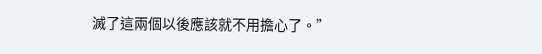滅了這兩個以後應該就不用擔心了。”